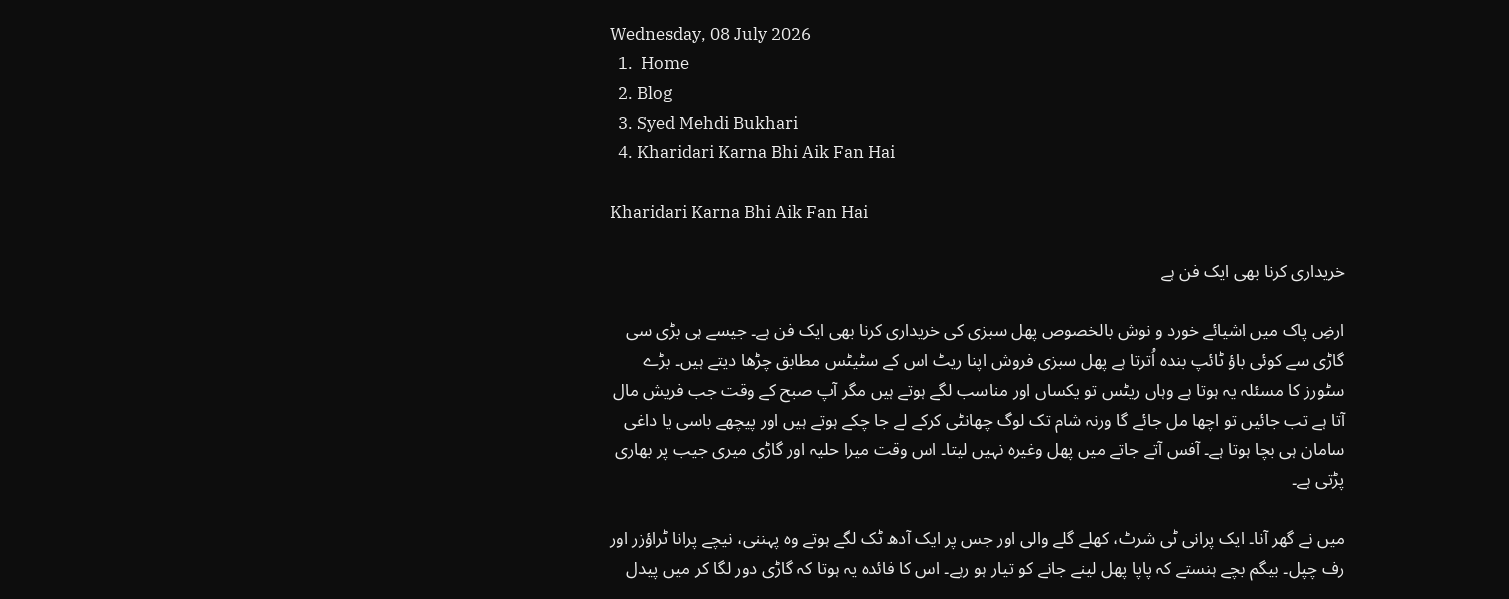Wednesday, 08 July 2026
  1.  Home
  2. Blog
  3. Syed Mehdi Bukhari
  4. Kharidari Karna Bhi Aik Fan Hai

Kharidari Karna Bhi Aik Fan Hai

خریداری کرنا بھی ایک فن ہے

ارضِ پاک میں اشیائے خورد و نوش بالخصوص پھل سبزی کی خریداری کرنا بھی ایک فن ہے۔ جیسے ہی بڑی سی گاڑی سے کوئی باؤ ٹائپ بندہ اُترتا ہے پھل سبزی فروش اپنا ریٹ اس کے سٹیٹس مطابق چڑھا دیتے ہیں۔ بڑے سٹورز کا مسئلہ یہ ہوتا ہے وہاں ریٹس تو یکساں اور مناسب لگے ہوتے ہیں مگر آپ صبح کے وقت جب فریش مال آتا ہے تب جائیں تو اچھا مل جائے گا ورنہ شام تک لوگ چھانٹی کرکے لے جا چکے ہوتے ہیں اور پیچھے باسی یا داغی سامان ہی بچا ہوتا ہے۔ آفس آتے جاتے میں پھل وغیرہ نہیں لیتا۔ اس وقت میرا حلیہ اور گاڑی میری جیب پر بھاری پڑتی ہے۔

میں نے گھر آنا۔ ایک پرانی ٹی شرٹ، کھلے گلے والی اور جس پر ایک آدھ ٹک لگے ہوتے وہ پہننی، نیچے پرانا ٹراؤزر اور رف چپل۔ بیگم بچے ہنستے کہ پاپا پھل لینے جانے کو تیار ہو رہے۔ اس کا فائدہ یہ ہوتا کہ گاڑی دور لگا کر میں پیدل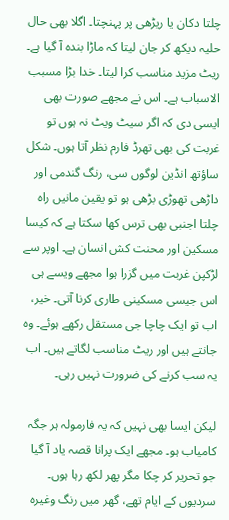چلتا دکان یا ریڑھی پر پہنچتا۔ اگلا بھی حال حلیہ دیکھ کر جان لیتا کہ ماڑا بندہ آ گیا ہے۔ ریٹ مزید مناسب کرا لیتا۔ خدا بڑا مسبب الاسباب ہے۔ اس نے مجھے صورت بھی ایسی دی کہ اگر سیٹ ویٹ نہ ہوں تو غربت کی بھی تھرڈ فارم نظر آتا ہوں۔ شکل ساؤتھ انڈین لوگوں سی، رنگ گندمی اور داڑھی تھوڑی بڑھی ہو تو یقین مانیں راہ چلتا اجنبی بھی ترس کھا سکتا ہے کہ کیسا مسکین اور محنت کش انسان ہے۔ اوپر سے لڑکپن غربت میں گزرا ہوا مجھے ویسے ہی اس جیسی مسکینی طاری کرنا آتی۔ خیر، اب تو ایک چاچا جی مستقل رکھے ہوئے۔ وہ جانتے ہیں اور ریٹ مناسب لگاتے ہیں۔ اب یہ سب کرنے کی ضرورت نہیں رہی۔

لیکن ایسا بھی نہیں کہ یہ فارمولہ ہر جگہ کامیاب ہو۔ مجھے ایک پرانا قصہ یاد آ گیا جو تحریر کر چکا مگر پھر لکھ رہا ہوں۔ سردیوں کے ایام تھے، گھر میں رنگ وغیرہ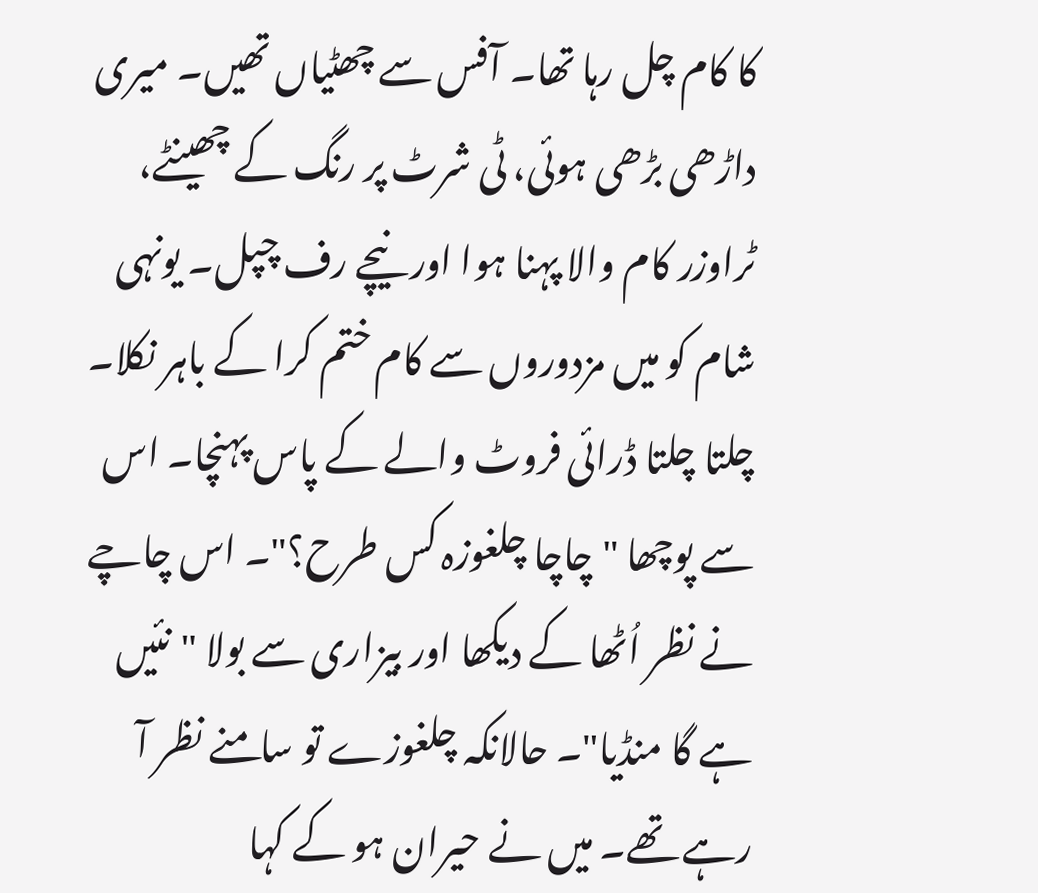کا کام چل رہا تھا۔ آفس سے چھٹیاں تھیں۔ میری داڑھی بڑھی ہوئی، ٹی شرٹ پر رنگ کے چھینٹے، ٹراوزر کام والا پہنا ہوا اور نیچے رف چپل۔ یونہی شام کو میں مزدوروں سے کام ختم کرا کے باہر نکلا۔ چلتا چلتا ڈرائی فروٹ والے کے پاس پہنچا۔ اس سے پوچھا "چاچا چلغوزہ کس طرح؟"۔ اس چاچے نے نظر اُٹھا کے دیکھا اور بیزاری سے بولا "نئیں ہے گا منڈیا"۔ حالانکہ چلغوزے تو سامنے نظر آ رہے تھے۔ میں نے حیران ہو کے کہا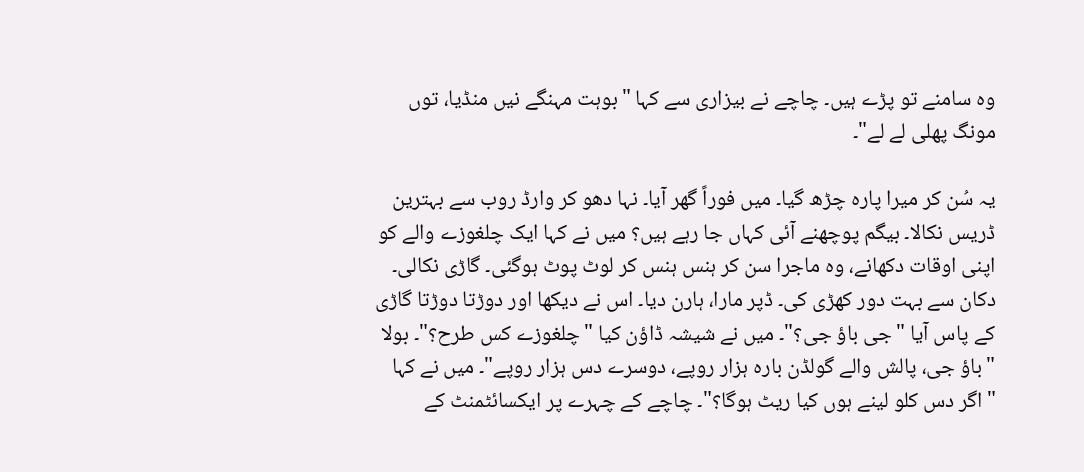وہ سامنے تو پڑے ہیں۔ چاچے نے بیزاری سے کہا "بوہت مہنگے نیں منڈیا، توں مونگ پھلی لے لے"۔

یہ سُن کر میرا پارہ چڑھ گیا۔ میں فوراً گھر آیا۔ نہا دھو کر وارڈ روب سے بہترین ڈریس نکالا۔ بیگم پوچھنے آئی کہاں جا رہے ہیں؟ میں نے کہا ایک چلغوزے والے کو اپنی اوقات دکھانے، وہ ماجرا سن کر ہنس ہنس کر لوٹ پوٹ ہوگئی۔ گاڑی نکالی۔ دکان سے بہت دور کھڑی کی۔ ڈپر مارا، ہارن دیا۔ اس نے دیکھا اور دوڑتا دوڑتا گاڑی کے پاس آیا "جی باؤ جی؟"۔ میں نے شیشہ ڈاؤن کیا "چلغوزے کس طرح؟"۔ بولا "باؤ جی، پالش والے گولڈن بارہ ہزار روپے، دوسرے دس ہزار روپے"۔ میں نے کہا "اگر دس کلو لینے ہوں کیا ریٹ ہوگا؟"۔ چاچے کے چہرے پر ایکسائٹمنٹ کے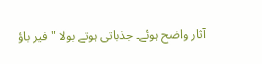آثار واضح ہوئے۔ جذباتی ہوتے بولا "فیر باؤ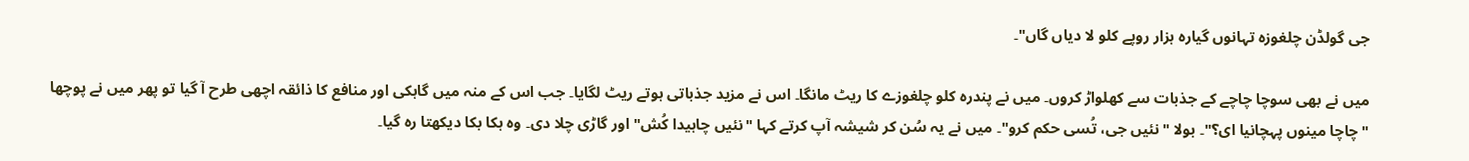جی گولڈن چلغوزہ تہانوں گیارہ ہزار روپے کلو لا دیاں گاں"۔

میں نے بھی سوچا چاچے کے جذبات سے کھلواڑ کروں۔ میں نے پندرہ کلو چلغوزے کا ریٹ مانگا۔ اس نے مزید جذباتی ہوتے ریٹ لگایا۔ جب اس کے منہ میں گاہکی اور منافع کا ذائقہ اچھی طرح آ گیا تو پھر میں نے پوچھا "چاچا مینوں پہچانیا ای؟"۔ بولا "نئیں جی، تُسی حکم کرو"۔ میں نے یہ سُن کر شیشہ آپ کرتے کہا "نئیں چاہیدا کُش" اور گاڑی چلا دی۔ وہ ہکا بکا دیکھتا رہ گیا۔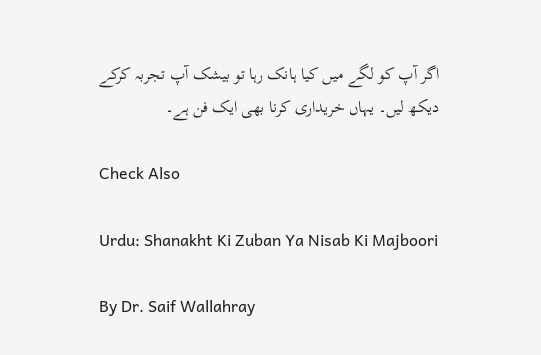اگر آپ کو لگے میں کیا ہانک رہا تو بیشک آپ تجربہ کرکے دیکھ لیں۔ یہاں خریداری کرنا بھی ایک فن ہے۔

Check Also

Urdu: Shanakht Ki Zuban Ya Nisab Ki Majboori

By Dr. Saif Wallahray